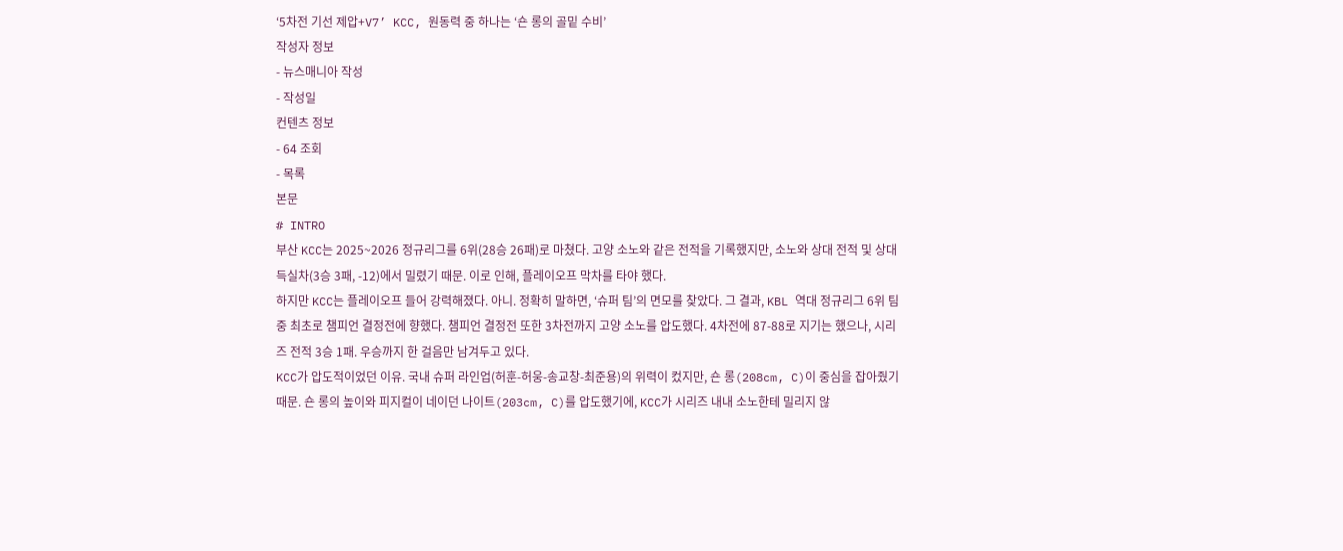‘5차전 기선 제압+V7’ KCC, 원동력 중 하나는 ‘숀 롱의 골밑 수비’
작성자 정보
- 뉴스매니아 작성
- 작성일
컨텐츠 정보
- 64 조회
- 목록
본문
# INTRO
부산 KCC는 2025~2026 정규리그를 6위(28승 26패)로 마쳤다. 고양 소노와 같은 전적을 기록했지만, 소노와 상대 전적 및 상대 득실차(3승 3패, -12)에서 밀렸기 때문. 이로 인해, 플레이오프 막차를 타야 했다.
하지만 KCC는 플레이오프 들어 강력해졌다. 아니. 정확히 말하면, ‘슈퍼 팀’의 면모를 찾았다. 그 결과, KBL 역대 정규리그 6위 팀 중 최초로 챔피언 결정전에 향했다. 챔피언 결정전 또한 3차전까지 고양 소노를 압도했다. 4차전에 87-88로 지기는 했으나, 시리즈 전적 3승 1패. 우승까지 한 걸음만 남겨두고 있다.
KCC가 압도적이었던 이유. 국내 슈퍼 라인업(허훈-허웅-송교창-최준용)의 위력이 컸지만, 숀 롱(208cm, C)이 중심을 잡아줬기 때문. 숀 롱의 높이와 피지컬이 네이던 나이트(203cm, C)를 압도했기에, KCC가 시리즈 내내 소노한테 밀리지 않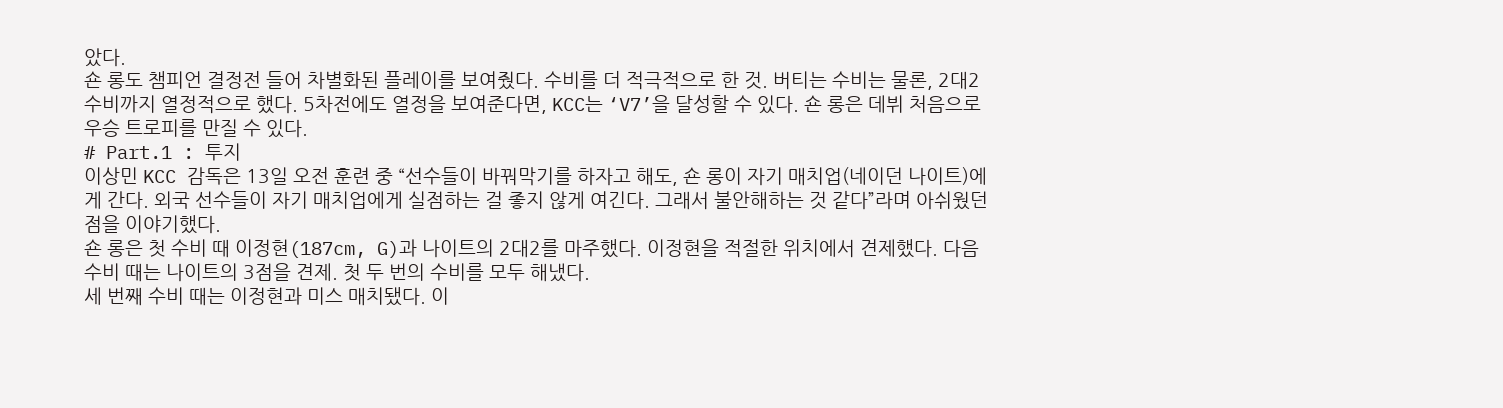았다.
숀 롱도 챔피언 결정전 들어 차별화된 플레이를 보여줬다. 수비를 더 적극적으로 한 것. 버티는 수비는 물론, 2대2 수비까지 열정적으로 했다. 5차전에도 열정을 보여준다면, KCC는 ‘V7’을 달성할 수 있다. 숀 롱은 데뷔 처음으로 우승 트로피를 만질 수 있다.
# Part.1 : 투지
이상민 KCC 감독은 13일 오전 훈련 중 “선수들이 바꿔막기를 하자고 해도, 숀 롱이 자기 매치업(네이던 나이트)에게 간다. 외국 선수들이 자기 매치업에게 실점하는 걸 좋지 않게 여긴다. 그래서 불안해하는 것 같다”라며 아쉬웠던 점을 이야기했다.
숀 롱은 첫 수비 때 이정현(187cm, G)과 나이트의 2대2를 마주했다. 이정현을 적절한 위치에서 견제했다. 다음 수비 때는 나이트의 3점을 견제. 첫 두 번의 수비를 모두 해냈다.
세 번째 수비 때는 이정현과 미스 매치됐다. 이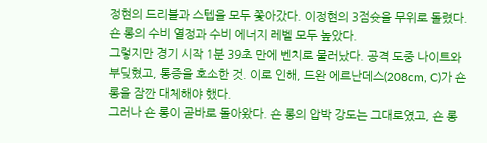정현의 드리블과 스텝을 모두 쫓아갔다. 이정현의 3점슛을 무위로 돌렸다. 숀 롱의 수비 열정과 수비 에너지 레벨 모두 높았다.
그렇지만 경기 시작 1분 39초 만에 벤치로 물러났다. 공격 도중 나이트와 부딪혔고, 통증을 호소한 것. 이로 인해, 드완 에르난데스(208cm, C)가 숀 롱을 잠깐 대체해야 했다.
그러나 숀 롱이 곧바로 돌아왔다. 숀 롱의 압박 강도는 그대로였고, 숀 롱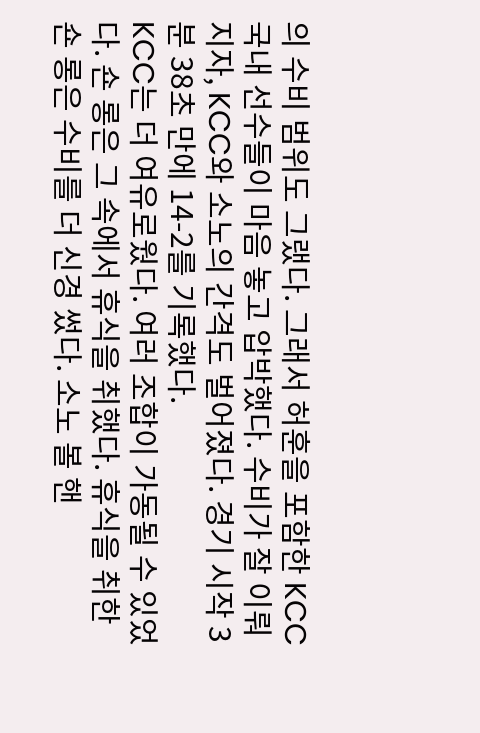의 수비 범위도 그랬다. 그래서 허훈을 포함한 KCC 국내 선수들이 마음 놓고 압박했다. 수비가 잘 이뤄지자, KCC와 소노의 간격도 벌어졌다. 경기 시작 3분 38초 만에 14-2를 기록했다.
KCC는 더 여유로웠다. 여러 조합이 가동될 수 있었다. 숀 롱은 그 속에서 휴식을 취했다. 휴식을 취한 숀 롱은 수비를 더 신경 썼다. 소노 볼 핸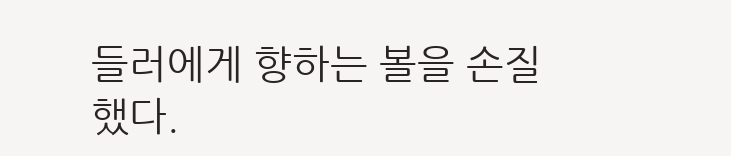들러에게 향하는 볼을 손질했다.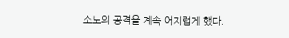소노의 공격을 계속 어지럽게 했다.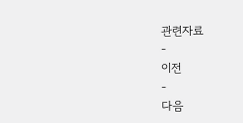관련자료
-
이전
-
다음